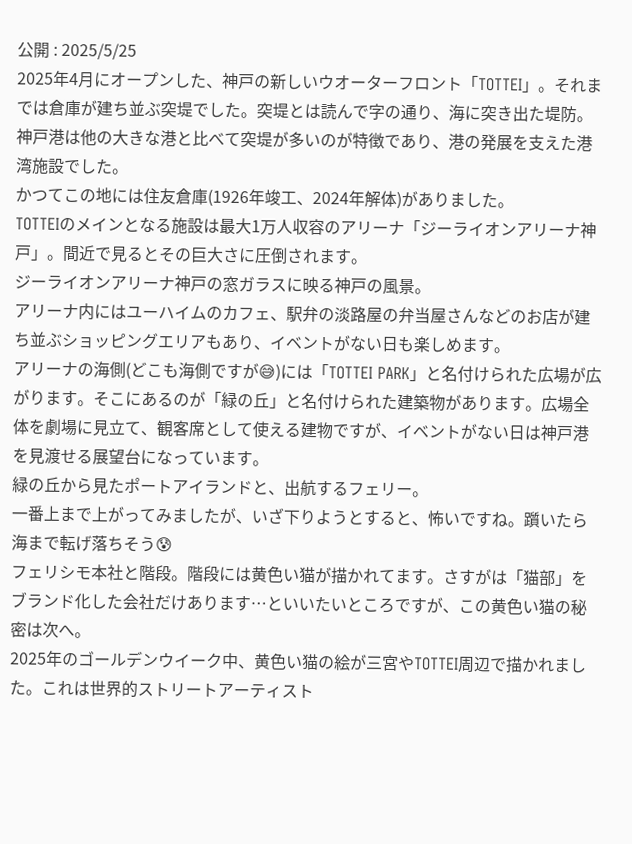公開 : 2025/5/25
2025年4月にオープンした、神戸の新しいウオーターフロント「TOTTEI」。それまでは倉庫が建ち並ぶ突堤でした。突堤とは読んで字の通り、海に突き出た堤防。神戸港は他の大きな港と比べて突堤が多いのが特徴であり、港の発展を支えた港湾施設でした。
かつてこの地には住友倉庫(1926年竣工、2024年解体)がありました。
TOTTEIのメインとなる施設は最大1万人収容のアリーナ「ジーライオンアリーナ神戸」。間近で見るとその巨大さに圧倒されます。
ジーライオンアリーナ神戸の窓ガラスに映る神戸の風景。
アリーナ内にはユーハイムのカフェ、駅弁の淡路屋の弁当屋さんなどのお店が建ち並ぶショッピングエリアもあり、イベントがない日も楽しめます。
アリーナの海側(どこも海側ですが😅)には「TOTTEI PARK」と名付けられた広場が広がります。そこにあるのが「緑の丘」と名付けられた建築物があります。広場全体を劇場に見立て、観客席として使える建物ですが、イベントがない日は神戸港を見渡せる展望台になっています。
緑の丘から見たポートアイランドと、出航するフェリー。
一番上まで上がってみましたが、いざ下りようとすると、怖いですね。躓いたら海まで転げ落ちそう😰
フェリシモ本社と階段。階段には黄色い猫が描かれてます。さすがは「猫部」をブランド化した会社だけあります…といいたいところですが、この黄色い猫の秘密は次へ。
2025年のゴールデンウイーク中、黄色い猫の絵が三宮やTOTTEI周辺で描かれました。これは世界的ストリートアーティスト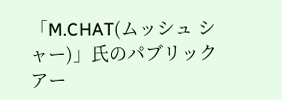「M.CHAT(ムッシュ シャー)」氏のパブリックアー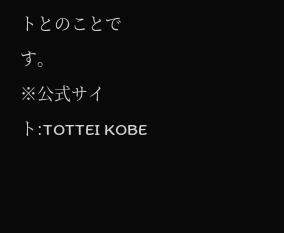トとのことです。
※公式サイト:TOTTEI KOBE